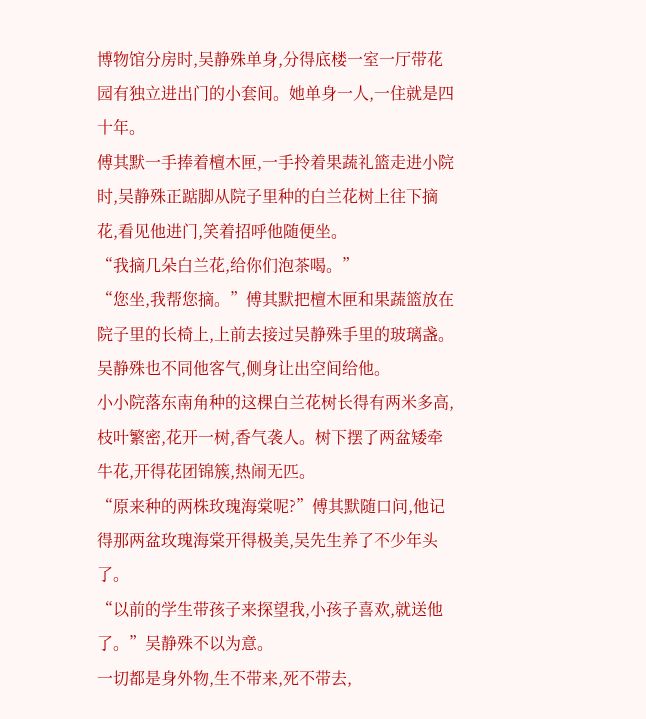博物馆分房时,吴静殊单身,分得底楼一室一厅带花园有独立进出门的小套间。她单身一人,一住就是四十年。
傅其默一手捧着檀木匣,一手拎着果蔬礼篮走进小院时,吴静殊正踮脚从院子里种的白兰花树上往下摘花,看见他进门,笑着招呼他随便坐。
“我摘几朵白兰花,给你们泡茶喝。”
“您坐,我帮您摘。”傅其默把檀木匣和果蔬篮放在院子里的长椅上,上前去接过吴静殊手里的玻璃盏。
吴静殊也不同他客气,侧身让出空间给他。
小小院落东南角种的这棵白兰花树长得有两米多高,枝叶繁密,花开一树,香气袭人。树下摆了两盆矮牵牛花,开得花团锦簇,热闹无匹。
“原来种的两株玫瑰海棠呢?”傅其默随口问,他记得那两盆玫瑰海棠开得极美,吴先生养了不少年头了。
“以前的学生带孩子来探望我,小孩子喜欢,就送他了。”吴静殊不以为意。
一切都是身外物,生不带来,死不带去,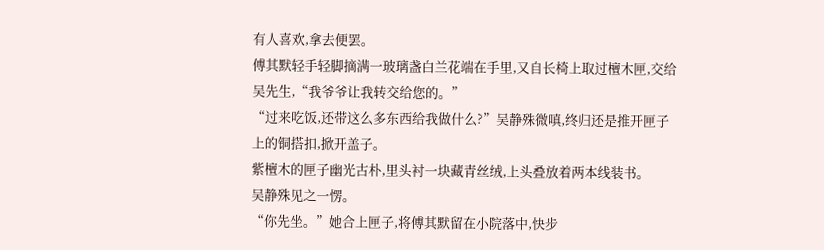有人喜欢,拿去便罢。
傅其默轻手轻脚摘满一玻璃盏白兰花端在手里,又自长椅上取过檀木匣,交给吴先生,“我爷爷让我转交给您的。”
“过来吃饭,还带这么多东西给我做什么?”吴静殊微嗔,终归还是推开匣子上的铜搭扣,掀开盖子。
紫檀木的匣子幽光古朴,里头衬一块藏青丝绒,上头叠放着两本线装书。
吴静殊见之一愣。
“你先坐。”她合上匣子,将傅其默留在小院落中,快步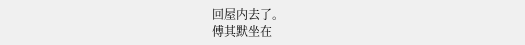回屋内去了。
傅其默坐在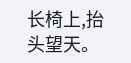长椅上,抬头望天。